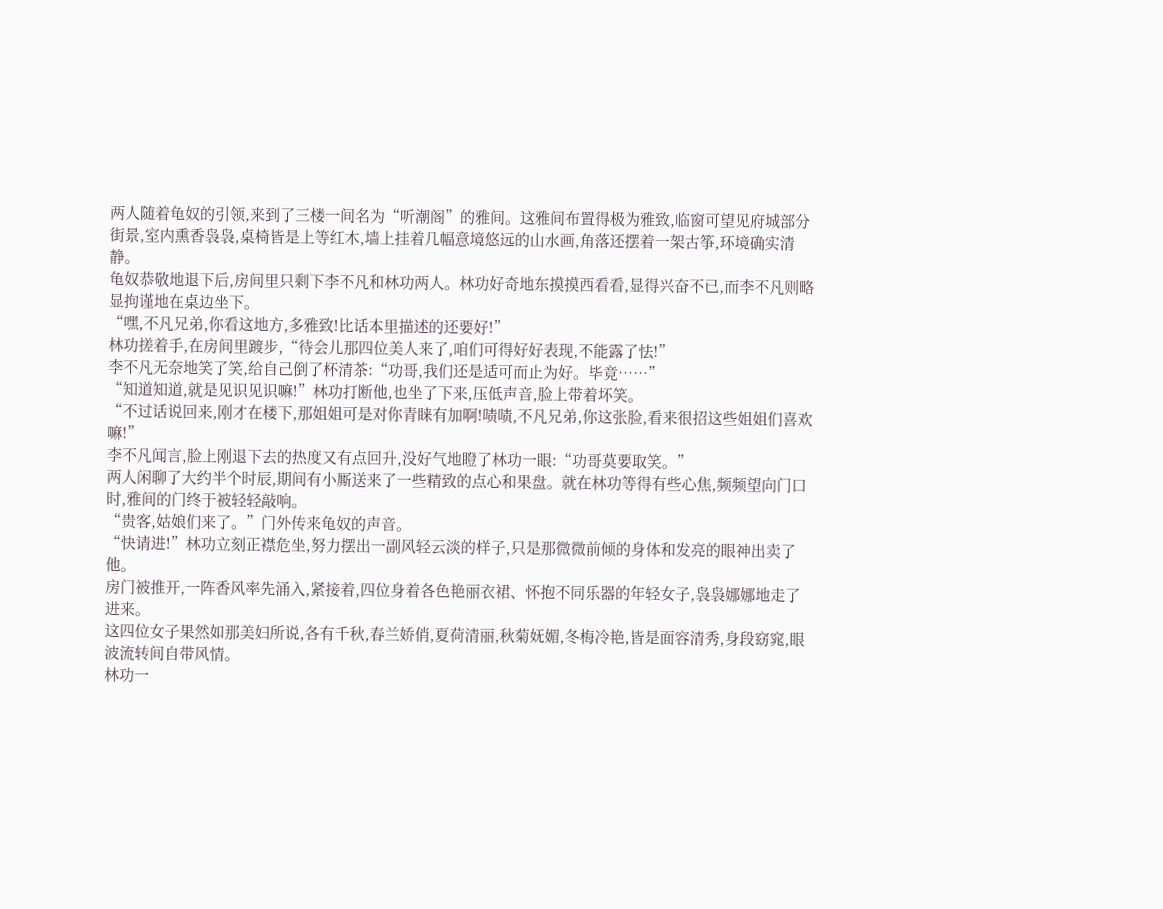两人随着龟奴的引领,来到了三楼一间名为“听潮阁”的雅间。这雅间布置得极为雅致,临窗可望见府城部分街景,室内熏香袅袅,桌椅皆是上等红木,墙上挂着几幅意境悠远的山水画,角落还摆着一架古筝,环境确实清静。
龟奴恭敬地退下后,房间里只剩下李不凡和林功两人。林功好奇地东摸摸西看看,显得兴奋不已,而李不凡则略显拘谨地在桌边坐下。
“嘿,不凡兄弟,你看这地方,多雅致!比话本里描述的还要好!”
林功搓着手,在房间里踱步,“待会儿那四位美人来了,咱们可得好好表现,不能露了怯!”
李不凡无奈地笑了笑,给自己倒了杯清茶:“功哥,我们还是适可而止为好。毕竟……”
“知道知道,就是见识见识嘛!”林功打断他,也坐了下来,压低声音,脸上带着坏笑。
“不过话说回来,刚才在楼下,那姐姐可是对你青睐有加啊!啧啧,不凡兄弟,你这张脸,看来很招这些姐姐们喜欢嘛!”
李不凡闻言,脸上刚退下去的热度又有点回升,没好气地瞪了林功一眼:“功哥莫要取笑。”
两人闲聊了大约半个时辰,期间有小厮送来了一些精致的点心和果盘。就在林功等得有些心焦,频频望向门口时,雅间的门终于被轻轻敲响。
“贵客,姑娘们来了。”门外传来龟奴的声音。
“快请进!”林功立刻正襟危坐,努力摆出一副风轻云淡的样子,只是那微微前倾的身体和发亮的眼神出卖了他。
房门被推开,一阵香风率先涌入,紧接着,四位身着各色艳丽衣裙、怀抱不同乐器的年轻女子,袅袅娜娜地走了进来。
这四位女子果然如那美妇所说,各有千秋,春兰娇俏,夏荷清丽,秋菊妩媚,冬梅冷艳,皆是面容清秀,身段窈窕,眼波流转间自带风情。
林功一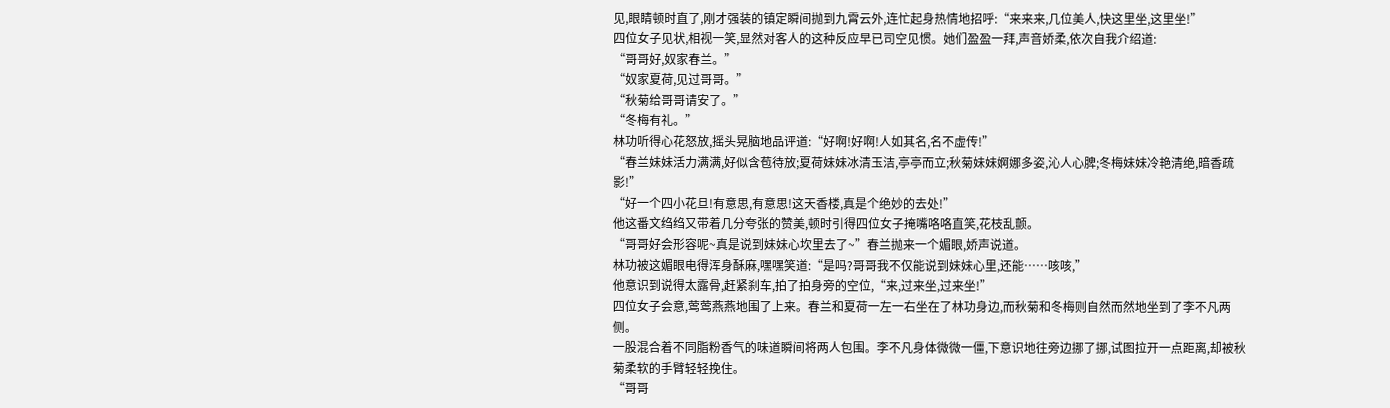见,眼睛顿时直了,刚才强装的镇定瞬间抛到九霄云外,连忙起身热情地招呼:“来来来,几位美人,快这里坐,这里坐!”
四位女子见状,相视一笑,显然对客人的这种反应早已司空见惯。她们盈盈一拜,声音娇柔,依次自我介绍道:
“哥哥好,奴家春兰。”
“奴家夏荷,见过哥哥。”
“秋菊给哥哥请安了。”
“冬梅有礼。”
林功听得心花怒放,摇头晃脑地品评道:“好啊!好啊!人如其名,名不虚传!”
“春兰妹妹活力满满,好似含苞待放;夏荷妹妹冰清玉洁,亭亭而立;秋菊妹妹婀娜多姿,沁人心脾;冬梅妹妹冷艳清绝,暗香疏影!”
“好一个四小花旦!有意思,有意思!这天香楼,真是个绝妙的去处!”
他这番文绉绉又带着几分夸张的赞美,顿时引得四位女子掩嘴咯咯直笑,花枝乱颤。
“哥哥好会形容呢~真是说到妹妹心坎里去了~”春兰抛来一个媚眼,娇声说道。
林功被这媚眼电得浑身酥麻,嘿嘿笑道:“是吗?哥哥我不仅能说到妹妹心里,还能……咳咳,”
他意识到说得太露骨,赶紧刹车,拍了拍身旁的空位,“来,过来坐,过来坐!”
四位女子会意,莺莺燕燕地围了上来。春兰和夏荷一左一右坐在了林功身边,而秋菊和冬梅则自然而然地坐到了李不凡两侧。
一股混合着不同脂粉香气的味道瞬间将两人包围。李不凡身体微微一僵,下意识地往旁边挪了挪,试图拉开一点距离,却被秋菊柔软的手臂轻轻挽住。
“哥哥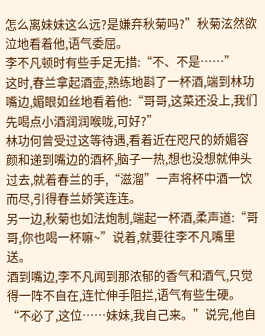怎么离妹妹这么远?是嫌弃秋菊吗?”秋菊泫然欲泣地看着他,语气委屈。
李不凡顿时有些手足无措:“不、不是……”
这时,春兰拿起酒壶,熟练地斟了一杯酒,端到林功嘴边,媚眼如丝地看着他:“哥哥,这菜还没上,我们先喝点小酒润润喉咙,可好?”
林功何曾受过这等待遇,看着近在咫尺的娇媚容颜和递到嘴边的酒杯,脑子一热,想也没想就伸头过去,就着春兰的手,“滋溜”一声将杯中酒一饮而尽,引得春兰娇笑连连。
另一边,秋菊也如法炮制,端起一杯酒,柔声道:“哥哥,你也喝一杯嘛~”说着,就要往李不凡嘴里送。
酒到嘴边,李不凡闻到那浓郁的香气和酒气,只觉得一阵不自在,连忙伸手阻拦,语气有些生硬。
“不必了,这位……妹妹,我自己来。”说完,他自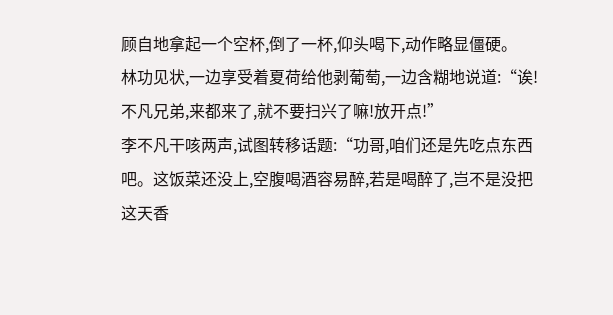顾自地拿起一个空杯,倒了一杯,仰头喝下,动作略显僵硬。
林功见状,一边享受着夏荷给他剥葡萄,一边含糊地说道:“诶!不凡兄弟,来都来了,就不要扫兴了嘛!放开点!”
李不凡干咳两声,试图转移话题:“功哥,咱们还是先吃点东西吧。这饭菜还没上,空腹喝酒容易醉,若是喝醉了,岂不是没把这天香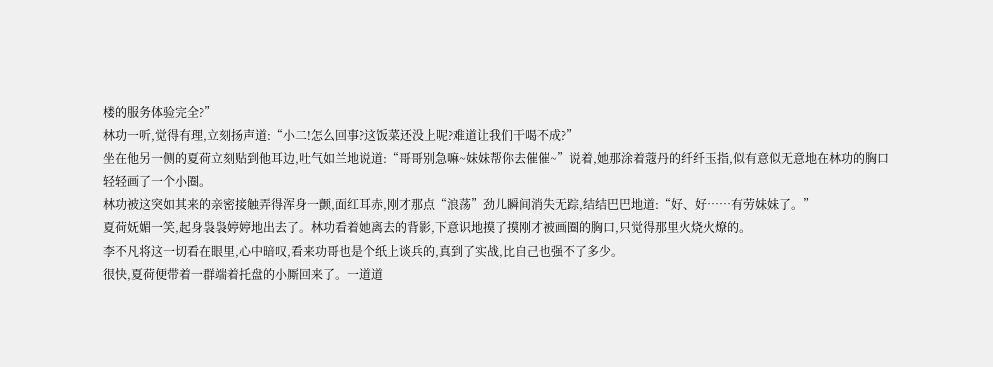楼的服务体验完全?”
林功一听,觉得有理,立刻扬声道:“小二!怎么回事?这饭菜还没上呢?难道让我们干喝不成?”
坐在他另一侧的夏荷立刻贴到他耳边,吐气如兰地说道:“哥哥别急嘛~妹妹帮你去催催~”说着,她那涂着蔻丹的纤纤玉指,似有意似无意地在林功的胸口轻轻画了一个小圈。
林功被这突如其来的亲密接触弄得浑身一颤,面红耳赤,刚才那点“浪荡”劲儿瞬间消失无踪,结结巴巴地道:“好、好……有劳妹妹了。”
夏荷妩媚一笑,起身袅袅婷婷地出去了。林功看着她离去的背影,下意识地摸了摸刚才被画圈的胸口,只觉得那里火烧火燎的。
李不凡将这一切看在眼里,心中暗叹,看来功哥也是个纸上谈兵的,真到了实战,比自己也强不了多少。
很快,夏荷便带着一群端着托盘的小厮回来了。一道道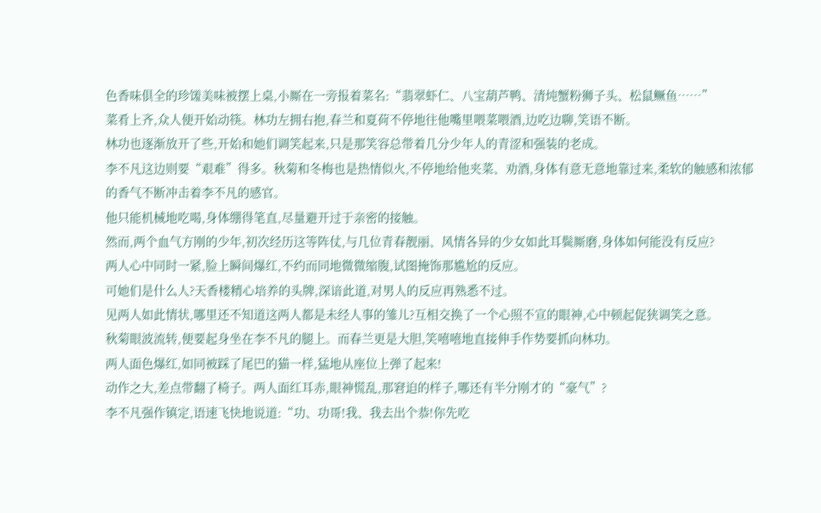色香味俱全的珍馐美味被摆上桌,小厮在一旁报着菜名:“翡翠虾仁、八宝葫芦鸭、清炖蟹粉狮子头、松鼠鳜鱼……”
菜肴上齐,众人便开始动筷。林功左拥右抱,春兰和夏荷不停地往他嘴里喂菜喂酒,边吃边聊,笑语不断。
林功也逐渐放开了些,开始和她们调笑起来,只是那笑容总带着几分少年人的青涩和强装的老成。
李不凡这边则要“艰难”得多。秋菊和冬梅也是热情似火,不停地给他夹菜、劝酒,身体有意无意地靠过来,柔软的触感和浓郁的香气不断冲击着李不凡的感官。
他只能机械地吃喝,身体绷得笔直,尽量避开过于亲密的接触。
然而,两个血气方刚的少年,初次经历这等阵仗,与几位青春靓丽、风情各异的少女如此耳鬓厮磨,身体如何能没有反应?
两人心中同时一紧,脸上瞬间爆红,不约而同地微微缩腹,试图掩饰那尴尬的反应。
可她们是什么人?天香楼精心培养的头牌,深谙此道,对男人的反应再熟悉不过。
见两人如此情状,哪里还不知道这两人都是未经人事的雏儿?互相交换了一个心照不宣的眼神,心中顿起促狭调笑之意。
秋菊眼波流转,便要起身坐在李不凡的腿上。而春兰更是大胆,笑嘻嘻地直接伸手作势要抓向林功。
两人面色爆红,如同被踩了尾巴的猫一样,猛地从座位上弹了起来!
动作之大,差点带翻了椅子。两人面红耳赤,眼神慌乱,那窘迫的样子,哪还有半分刚才的“豪气”?
李不凡强作镇定,语速飞快地说道:“功、功哥!我、我去出个恭!你先吃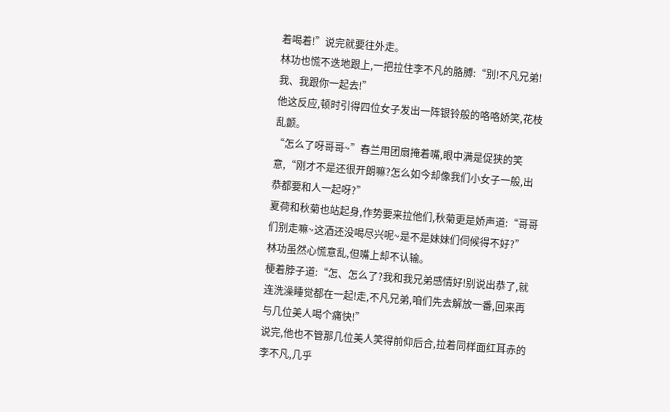着喝着!”说完就要往外走。
林功也慌不迭地跟上,一把拉住李不凡的胳膊:“别!不凡兄弟!我、我跟你一起去!”
他这反应,顿时引得四位女子发出一阵银铃般的咯咯娇笑,花枝乱颤。
“怎么了呀哥哥~”春兰用团扇掩着嘴,眼中满是促狭的笑意,“刚才不是还很开朗嘛?怎么如今却像我们小女子一般,出恭都要和人一起呀?”
夏荷和秋菊也站起身,作势要来拉他们,秋菊更是娇声道:“哥哥们别走嘛~这酒还没喝尽兴呢~是不是妹妹们伺候得不好?”
林功虽然心慌意乱,但嘴上却不认输。
梗着脖子道:“怎、怎么了?我和我兄弟感情好!别说出恭了,就连洗澡睡觉都在一起!走,不凡兄弟,咱们先去解放一番,回来再与几位美人喝个痛快!”
说完,他也不管那几位美人笑得前仰后合,拉着同样面红耳赤的李不凡,几乎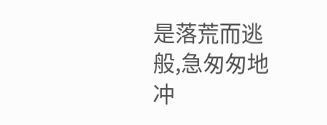是落荒而逃般,急匆匆地冲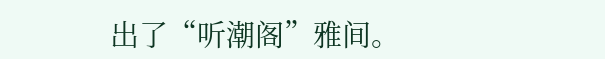出了“听潮阁”雅间。